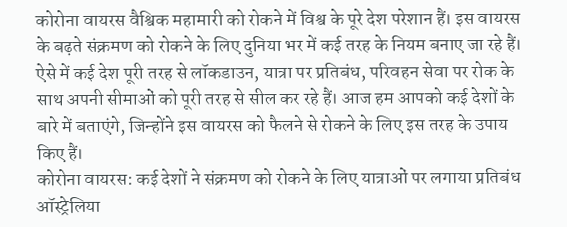कोरोना वायरस वैश्विक महामारी को रोकने में विश्व के पूरे देश परेशान हैं। इस वायरस के बढ़ते संक्रमण को रोकने के लिए दुनिया भर में कई तरह के नियम बनाए जा रहे हैं। ऐसे में कई देश पूरी तरह से लॉकडाउन, यात्रा पर प्रतिबंध, परिवहन सेवा पर रोक के साथ अपनी सीमाओं को पूरी तरह से सील कर रहे हैं। आज हम आपको कई देशों के बारे में बताएंगे, जिन्होंने इस वायरस को फैलने से रोकने के लिए इस तरह के उपाय किए हैं।
कोरोना वायरस: कई देशों ने संक्रमण को रोकने के लिए यात्राओं पर लगाया प्रतिबंध
ऑस्ट्रेलिया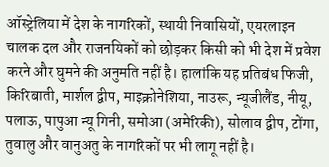ऑस्ट्रेलिया में देश के नागरिकों, स्थायी निवासियों, एयरलाइन चालक दल और राजनयिकों को छोड़कर किसी को भी देश में प्रवेश करने और घुमने की अनुमति नहीं है। हालांकि यह प्रतिबंध फिजी, किरिबाती, मार्शल द्वीप, माइक्रोनेशिया, नाउरू, न्यूजीलैंड, नीयू, पलाऊ, पापुआ न्यू गिनी, समोआ (अमेरिकी), सोलाव द्वीप, टोंगा, तुवालु और वानुअतु के नागरिकों पर भी लागू नहीं है।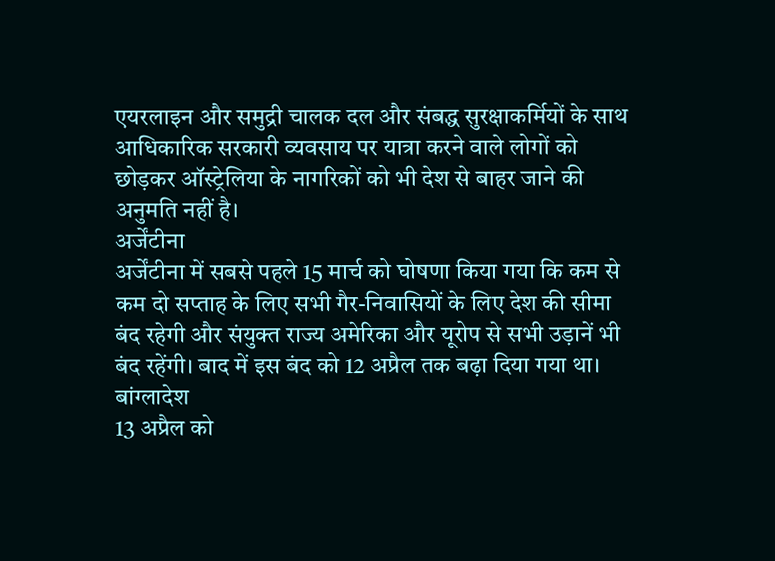एयरलाइन और समुद्री चालक दल और संबद्ध सुरक्षाकर्मियों के साथ आधिकारिक सरकारी व्यवसाय पर यात्रा करने वाले लोगों को छोड़कर ऑस्ट्रेलिया के नागरिकों को भी देश से बाहर जाने की अनुमति नहीं है।
अर्जेंटीना
अर्जेंटीना में सबसे पहले 15 मार्च को घोषणा किया गया कि कम से कम दो सप्ताह के लिए सभी गैर-निवासियों के लिए देश की सीमा बंद रहेगी और संयुक्त राज्य अमेरिका और यूरोप से सभी उड़ानें भी बंद रहेंगी। बाद में इस बंद को 12 अप्रैल तक बढ़ा दिया गया था।
बांग्लादेश
13 अप्रैल को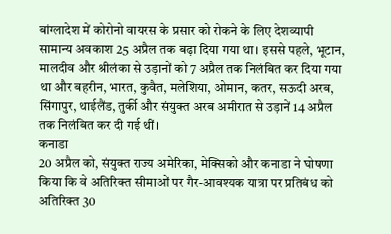बांग्लादेश में कोरोनो वायरस के प्रसार को रोकने के लिए देशव्यापी सामान्य अवकाश 25 अप्रैल तक बढ़ा दिया गया था। इससे पहले, भूटान, मालदीव और श्रीलंका से उड़ानों को 7 अप्रैल तक निलंबित कर दिया गया था और बहरीन, भारत, कुवैत, मलेशिया, ओमान, कतर, सऊदी अरब, सिंगापुर, थाईलैंड, तुर्की और संयुक्त अरब अमीरात से उड़ानें 14 अप्रैल तक निलंबित कर दी गई थीं।
कनाडा
20 अप्रैल को, संयुक्त राज्य अमेरिका, मेक्सिको और कनाडा ने घोषणा किया कि वे अतिरिक्त सीमाओं पर गैर-आवश्यक यात्रा पर प्रतिबंध को अतिरिक्त 30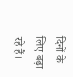दिनों के लिए बढ़ा रहे हैं।